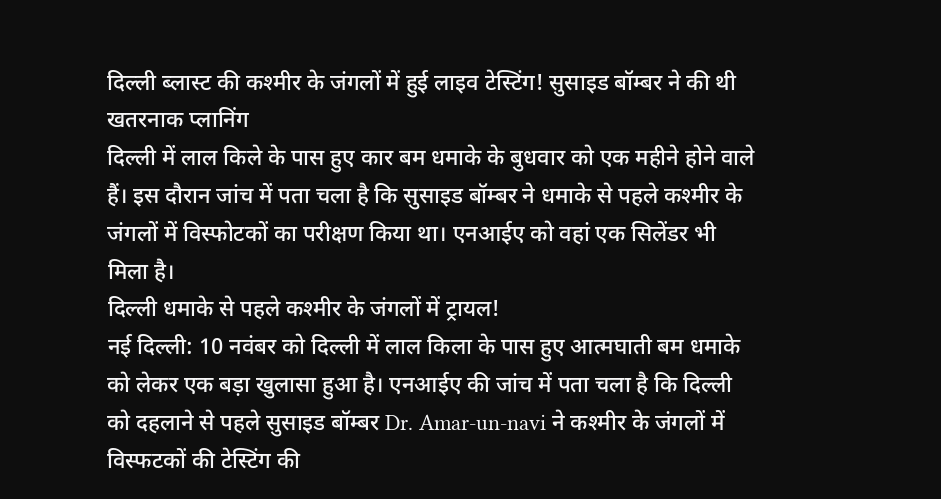दिल्ली ब्लास्ट की कश्मीर के जंगलों में हुई लाइव टेस्टिंग! सुसाइड बॉम्बर ने की थी खतरनाक प्लानिंग
दिल्ली में लाल किले के पास हुए कार बम धमाके के बुधवार को एक महीने होने वाले हैं। इस दौरान जांच में पता चला है कि सुसाइड बॉम्बर ने धमाके से पहले कश्मीर के जंगलों में विस्फोटकों का परीक्षण किया था। एनआईए को वहां एक सिलेंडर भी मिला है।
दिल्ली धमाके से पहले कश्मीर के जंगलों में ट्रायल!
नई दिल्ली: 10 नवंबर को दिल्ली में लाल किला के पास हुए आत्मघाती बम धमाके को लेकर एक बड़ा खुलासा हुआ है। एनआईए की जांच में पता चला है कि दिल्ली को दहलाने से पहले सुसाइड बॉम्बर Dr. Amar-un-navi ने कश्मीर के जंगलों में विस्फटकों की टेस्टिंग की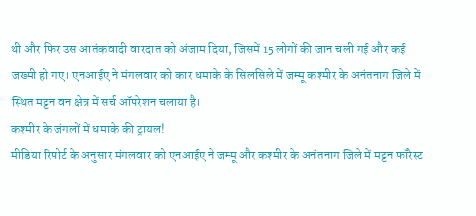थी और फिर उस आतंकवादी वारदात को अंजाम दिया, जिसमें 15 लोगों की जान चली गई और कई जख्मी हो गए। एनआईए ने मंगलवार को कार धमाके के सिलसिले में जम्मू कश्मीर के अनंतनाग जिले में स्थित मट्टन वन क्षेत्र में सर्च ऑपरेशन चलाया है।
कश्मीर के जंगलों में धमाके की ट्रायल!
मीडिया रिपोर्ट के अनुसार मंगलवार को एनआईए ने जम्मू और कश्मीर के अनंतनाग जिले में मट्टन फॉरेस्ट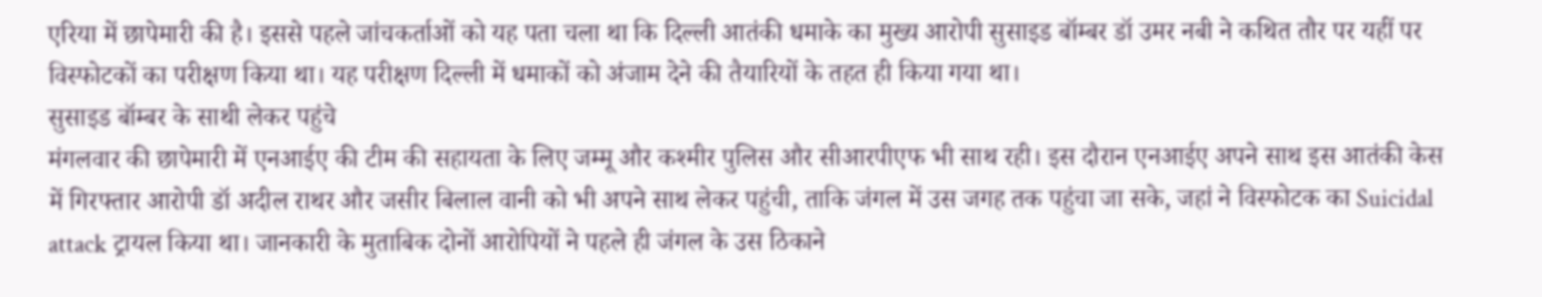एरिया में छापेमारी की है। इससे पहले जांचकर्ताओं को यह पता चला था कि दिल्ली आतंकी धमाके का मुख्य आरोपी सुसाइड बॉम्बर डॉ उमर नबी ने कथित तौर पर यहीं पर विस्फोटकों का परीक्षण किया था। यह परीक्षण दिल्ली में धमाकों को अंजाम देने की तैयारियों के तहत ही किया गया था।
सुसाइड बॉम्बर के साथी लेकर पहुंचे
मंगलवार की छापेमारी में एनआईए की टीम की सहायता के लिए जम्मू और कश्मीर पुलिस और सीआरपीएफ भी साथ रही। इस दौरान एनआईए अपने साथ इस आतंकी केस में गिरफ्तार आरोपी डॉ अदील राथर और जसीर बिलाल वानी को भी अपने साथ लेकर पहुंची, ताकि जंगल में उस जगह तक पहुंचा जा सके, जहां ने विस्फोटक का Suicidal attack ट्रायल किया था। जानकारी के मुताबिक दोनों आरोपियों ने पहले ही जंगल के उस ठिकाने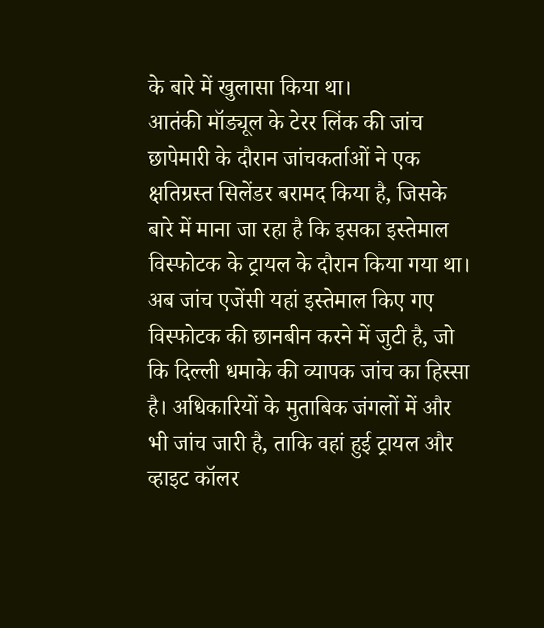के बारे में खुलासा किया था।
आतंकी मॉड्यूल के टेरर लिंक की जांच
छापेमारी के दौरान जांचकर्ताओं ने एक क्षतिग्रस्त सिलेंडर बरामद किया है, जिसके बारे में माना जा रहा है कि इसका इस्तेमाल विस्फोटक के ट्रायल के दौरान किया गया था। अब जांच एजेंसी यहां इस्तेमाल किए गए विस्फोटक की छानबीन करने में जुटी है, जो कि दिल्ली धमाके की व्यापक जांच का हिस्सा है। अधिकारियों के मुताबिक जंगलों में और भी जांच जारी है, ताकि वहां हुई ट्रायल और व्हाइट कॉलर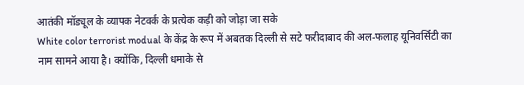आतंकी मॉड्यूल के व्यापक नेटवर्क के प्रत्येक कड़ी को जोड़ा जा सके
White color terrorist modual के केंद्र के रूप में अबतक दिल्ली से सटे फरीदाबाद की अल-फलाह यूनिवर्सिटी का नाम सामने आया है। क्योंकि, दिल्ली धमाके से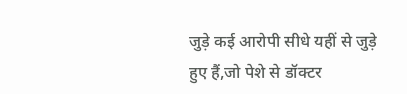जुड़े कई आरोपी सीधे यहीं से जुड़े हुए हैं,जो पेशे से डॉक्टर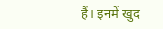हैं। इनमें खुद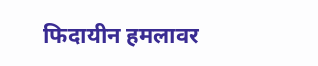फिदायीन हमलावर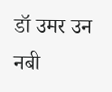डॉ उमर उन नबी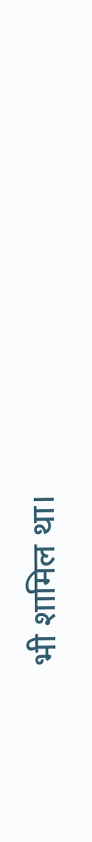भी शामिल था।